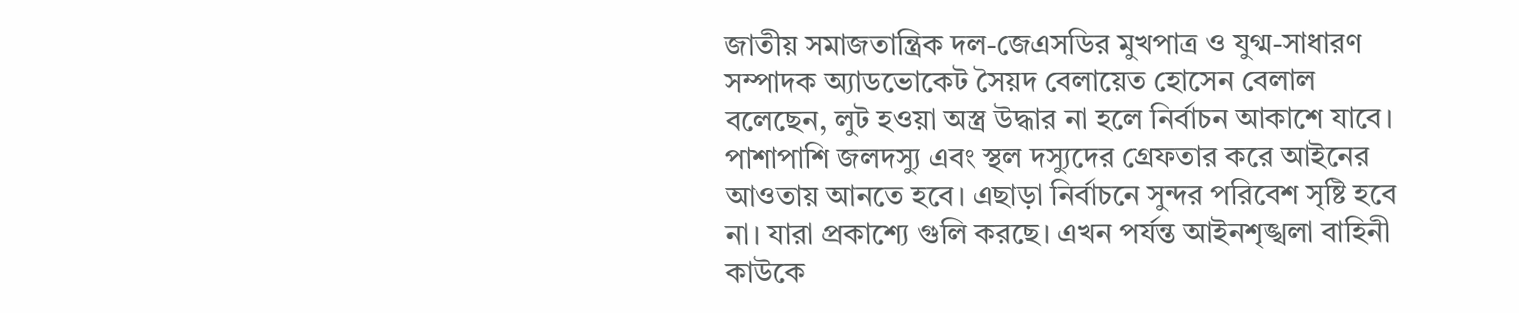জাতীয় সমাজতান্ত্রিক দল-জেএসডির মুখপাত্র ও যুগ্ম-সাধারণ সম্পাদক অ্যাডভোকেট সৈয়দ বেলায়েত হোসেন বেলাল বলেছেন, লুট হওয়া অস্ত্র উদ্ধার না হলে নির্বাচন আকাশে যাবে। পাশাপাশি জলদস্যু এবং স্থল দস্যুদের গ্রেফতার করে আইনের আওতায় আনতে হবে। এছাড়া নির্বাচনে সুন্দর পরিবেশ সৃষ্টি হবে না। যারা প্রকাশ্যে গুলি করছে। এখন পর্যন্ত আইনশৃঙ্খলা বাহিনী কাউকে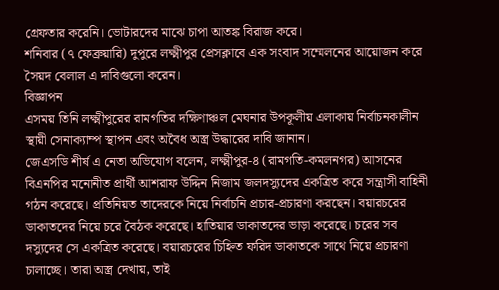গ্রেফতার করেনি। ভোটারদের মাঝে চাপা আতঙ্ক বিরাজ করে।
শনিবার (৭ ফেব্রুয়ারি) দুপুরে লক্ষ্মীপুর প্রেসক্লাবে এক সংবাদ সম্মেলনের আয়োজন করে সৈয়দ বেলাল এ দাবিগুলো করেন।
বিজ্ঞাপন
এসময় তিনি লক্ষ্মীপুরের রামগতির দক্ষিণাঞ্চল মেঘনার উপকূলীয় এলাকায় নির্বাচনকালীন স্থায়ী সেনাক্যাম্প স্থাপন এবং অবৈধ অস্ত্র উদ্ধারের দাবি জানান।
জেএসডি শীর্ষ এ নেতা অভিযোগ বলেন, লক্ষ্মীপুর-৪ (রামগতি-কমলনগর) আসনের বিএনপির মনোনীত প্রার্থী আশরাফ উদ্দিন নিজাম জলদস্যুদের একত্রিত করে সন্ত্রাসী বাহিনী গঠন করেছে। প্রতিনিয়ত তাদেরকে নিয়ে নির্বাচনি প্রচার-প্রচারণা করছেন। বয়ারচরের ডাকাতদের নিয়ে চরে বৈঠক করেছে। হাতিয়ার ডাকাতদের ভাড়া করেছে। চরের সব দস্যুদের সে একত্রিত করেছে। বয়ারচরের চিহ্নিত ফরিদ ডাকাতকে সাথে নিয়ে প্রচারণা চালাচ্ছে। তারা অস্ত্র দেখায়, তাই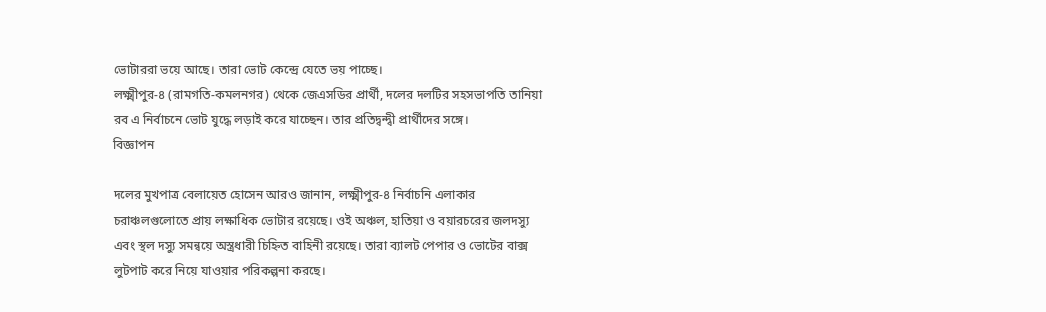ভোটাররা ভয়ে আছে। তারা ভোট কেন্দ্রে যেতে ভয় পাচ্ছে।
লক্ষ্মীপুর-৪ (রামগতি-কমলনগর) থেকে জেএসডির প্রার্থী, দলের দলটির সহসভাপতি তানিয়া রব এ নির্বাচনে ভোট যুদ্ধে লড়াই করে যাচ্ছেন। তার প্রতিদ্বন্দ্বী প্রার্থীদের সঙ্গে।
বিজ্ঞাপন

দলের মুখপাত্র বেলায়েত হোসেন আরও জানান, লক্ষ্মীপুর-৪ নির্বাচনি এলাকার চরাঞ্চলগুলোতে প্রায় লক্ষাধিক ভোটার রয়েছে। ওই অঞ্চল, হাতিয়া ও বয়ারচরের জলদস্যু এবং স্থল দস্যু সমন্বয়ে অস্ত্রধারী চিহ্নিত বাহিনী রয়েছে। তারা ব্যালট পেপার ও ভোটের বাক্স লুটপাট করে নিয়ে যাওয়ার পরিকল্পনা করছে।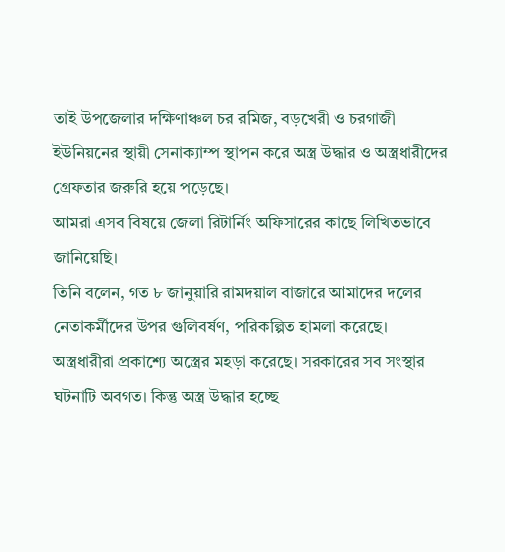তাই উপজেলার দক্ষিণাঞ্চল চর রমিজ, বড়খেরী ও চরগাজী ইউনিয়নের স্থায়ী সেনাক্যাম্প স্থাপন করে অস্ত্র উদ্ধার ও অস্ত্রধারীদের গ্রেফতার জরুরি হয়ে পড়েছে।
আমরা এসব বিষয়ে জেলা রিটার্নিং অফিসারের কাছে লিখিতভাবে জানিয়েছি।
তিনি বলেন, গত ৮ জানুয়ারি রামদয়াল বাজারে আমাদের দলের নেতাকর্মীদের উপর গুলিবর্ষণ, পরিকল্পিত হামলা করেছে। অস্ত্রধারীরা প্রকাশ্যে অস্ত্রের মহড়া করেছে। সরকারের সব সংস্থার ঘটনাটি অবগত। কিন্তু অস্ত্র উদ্ধার হচ্ছে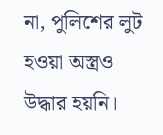না, পুলিশের লুট হওয়া অস্ত্রও উদ্ধার হয়নি।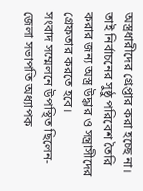অস্ত্রধারীদের গ্রেপ্তার করা হচ্ছে না। তাই নির্বাচনের সুষ্ঠু পরিবেশ তৈরি করার জন্য অস্ত্র উদ্ধার ও সন্ত্রাসীদের গ্রেফতার করতে হবে।
সংবাদ সম্মেলনে উপস্থিত ছিলেন- জেলা সভাপতি অধ্যাপক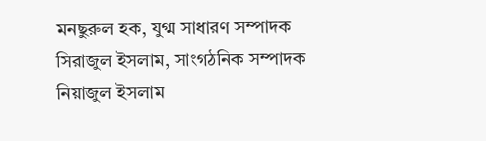মনছুরুল হক, যুগ্ম সাধারণ সম্পাদক সিরাজুল ইসলাম, সাংগঠনিক সম্পাদক নিয়াজুল ইসলাম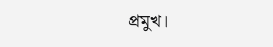প্রমুখ।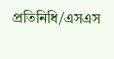প্রতিনিধি/এসএস